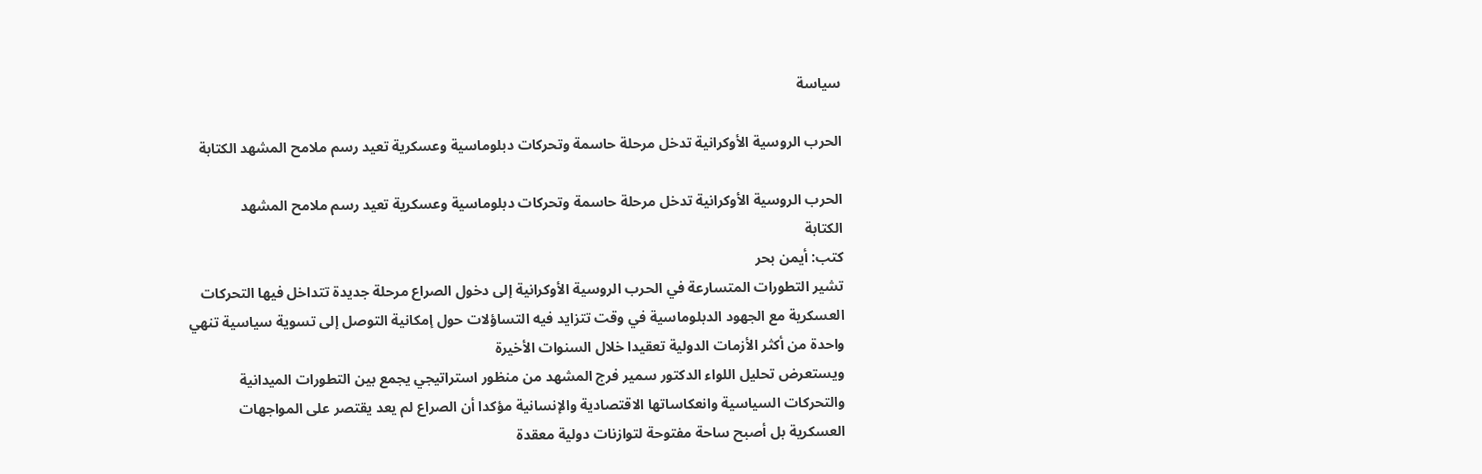سياسة

الحرب الروسية الأوكرانية تدخل مرحلة حاسمة وتحركات دبلوماسية وعسكرية تعيد رسم ملامح المشهد الكتابة

الحرب الروسية الأوكرانية تدخل مرحلة حاسمة وتحركات دبلوماسية وعسكرية تعيد رسم ملامح المشهد
الكتابة
كتب: أيمن بحر
تشير التطورات المتسارعة في الحرب الروسية الأوكرانية إلى دخول الصراع مرحلة جديدة تتداخل فيها التحركات العسكرية مع الجهود الدبلوماسية في وقت تتزايد فيه التساؤلات حول إمكانية التوصل إلى تسوية سياسية تنهي واحدة من أكثر الأزمات الدولية تعقيدا خلال السنوات الأخيرة
ويستعرض تحليل اللواء الدكتور سمير فرج المشهد من منظور استراتيجي يجمع بين التطورات الميدانية والتحركات السياسية وانعكاساتها الاقتصادية والإنسانية مؤكدا أن الصراع لم يعد يقتصر على المواجهات العسكرية بل أصبح ساحة مفتوحة لتوازنات دولية معقدة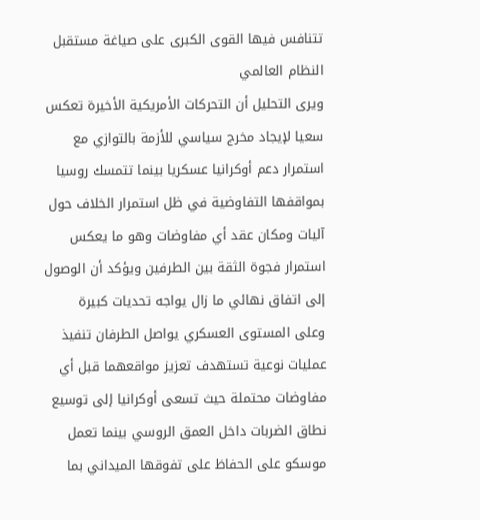تتنافس فيها القوى الكبرى على صياغة مستقبل النظام العالمي
ويرى التحليل أن التحركات الأمريكية الأخيرة تعكس سعيا لإيجاد مخرج سياسي للأزمة بالتوازي مع استمرار دعم أوكرانيا عسكريا بينما تتمسك روسيا بمواقفها التفاوضية في ظل استمرار الخلاف حول آليات ومكان عقد أي مفاوضات وهو ما يعكس استمرار فجوة الثقة بين الطرفين ويؤكد أن الوصول إلى اتفاق نهائي ما زال يواجه تحديات كبيرة
وعلى المستوى العسكري يواصل الطرفان تنفيذ عمليات نوعية تستهدف تعزيز مواقعهما قبل أي مفاوضات محتملة حيث تسعى أوكرانيا إلى توسيع نطاق الضربات داخل العمق الروسي بينما تعمل موسكو على الحفاظ على تفوقها الميداني بما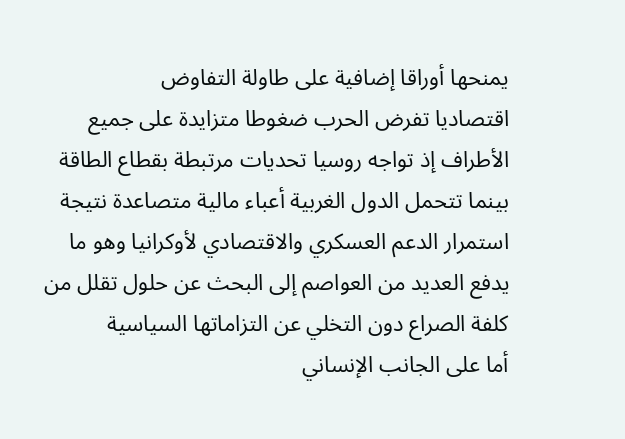يمنحها أوراقا إضافية على طاولة التفاوض
اقتصاديا تفرض الحرب ضغوطا متزايدة على جميع الأطراف إذ تواجه روسيا تحديات مرتبطة بقطاع الطاقة بينما تتحمل الدول الغربية أعباء مالية متصاعدة نتيجة استمرار الدعم العسكري والاقتصادي لأوكرانيا وهو ما يدفع العديد من العواصم إلى البحث عن حلول تقلل من كلفة الصراع دون التخلي عن التزاماتها السياسية
أما على الجانب الإنساني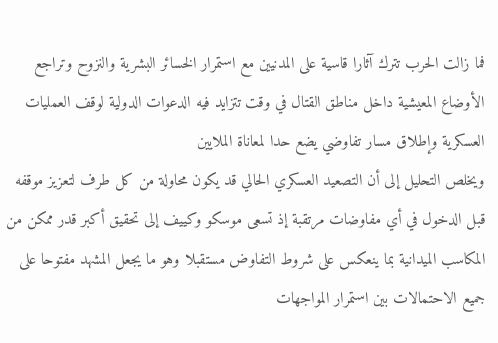فما زالت الحرب تترك آثارا قاسية على المدنيين مع استمرار الخسائر البشرية والنزوح وتراجع الأوضاع المعيشية داخل مناطق القتال في وقت تتزايد فيه الدعوات الدولية لوقف العمليات العسكرية وإطلاق مسار تفاوضي يضع حدا لمعاناة الملايين
ويخلص التحليل إلى أن التصعيد العسكري الحالي قد يكون محاولة من كل طرف لتعزيز موقفه قبل الدخول في أي مفاوضات مرتقبة إذ تسعى موسكو وكييف إلى تحقيق أكبر قدر ممكن من المكاسب الميدانية بما ينعكس على شروط التفاوض مستقبلا وهو ما يجعل المشهد مفتوحا على جميع الاحتمالات بين استمرار المواجهات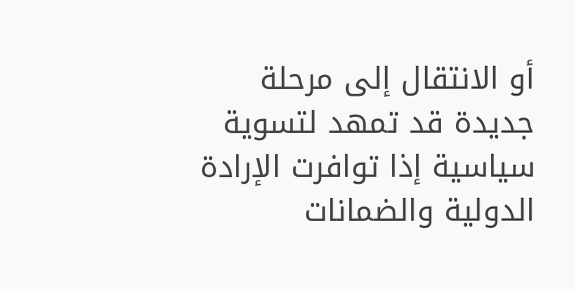أو الانتقال إلى مرحلة جديدة قد تمهد لتسوية سياسية إذا توافرت الإرادة الدولية والضمانات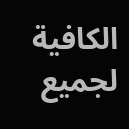الكافية لجميع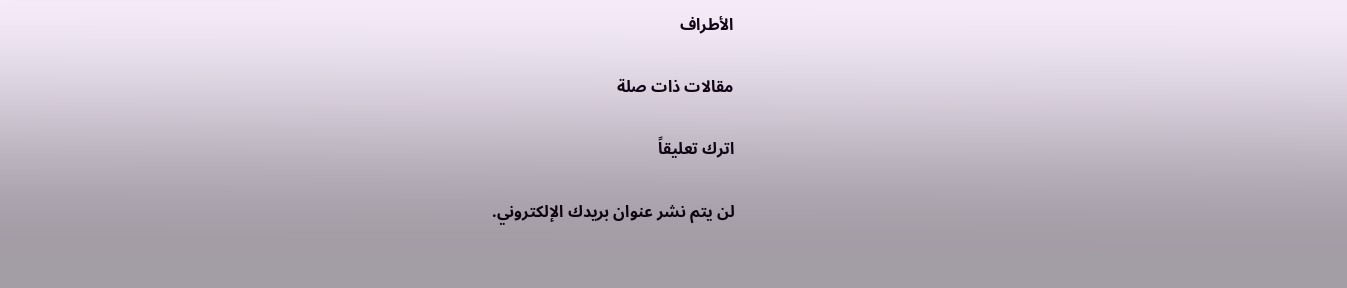الأطراف

مقالات ذات صلة

اترك تعليقاً

لن يتم نشر عنوان بريدك الإلكتروني.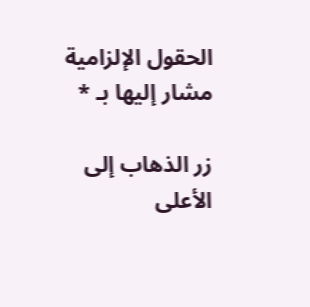الحقول الإلزامية مشار إليها بـ *

زر الذهاب إلى الأعلى